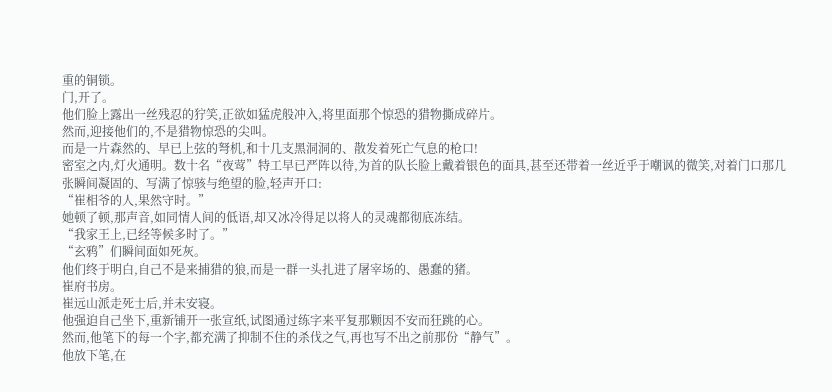重的铜锁。
门,开了。
他们脸上露出一丝残忍的狞笑,正欲如猛虎般冲入,将里面那个惊恐的猎物撕成碎片。
然而,迎接他们的,不是猎物惊恐的尖叫。
而是一片森然的、早已上弦的弩机,和十几支黑洞洞的、散发着死亡气息的枪口!
密室之内,灯火通明。数十名“夜莺”特工早已严阵以待,为首的队长脸上戴着银色的面具,甚至还带着一丝近乎于嘲讽的微笑,对着门口那几张瞬间凝固的、写满了惊骇与绝望的脸,轻声开口:
“崔相爷的人,果然守时。”
她顿了顿,那声音,如同情人间的低语,却又冰冷得足以将人的灵魂都彻底冻结。
“我家王上,已经等候多时了。”
“玄鸦”们瞬间面如死灰。
他们终于明白,自己不是来捕猎的狼,而是一群一头扎进了屠宰场的、愚蠢的猪。
崔府书房。
崔远山派走死士后,并未安寝。
他强迫自己坐下,重新铺开一张宣纸,试图通过练字来平复那颗因不安而狂跳的心。
然而,他笔下的每一个字,都充满了抑制不住的杀伐之气,再也写不出之前那份“静气”。
他放下笔,在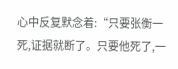心中反复默念着:“只要张衡一死,证据就断了。只要他死了,一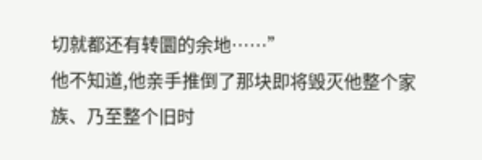切就都还有转圜的余地……”
他不知道,他亲手推倒了那块即将毁灭他整个家族、乃至整个旧时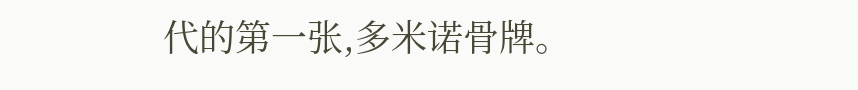代的第一张,多米诺骨牌。